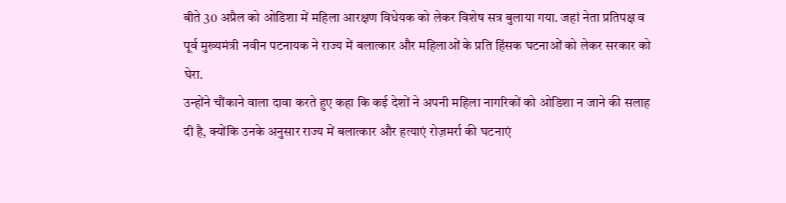बीते 30 अप्रैल को ओडिशा में महिला आरक्षण विधेयक को लेकर विशेष सत्र बुलाया गया. जहां नेता प्रतिपक्ष व पूर्व मुख्यमंत्री नवीन पटनायक ने राज्य में बलात्कार और महिलाओं के प्रति हिंसक घटनाओं को लेकर सरकार को घेरा.
उन्होंने चौंकाने वाला दावा करते हुए कहा कि कई देशों ने अपनी महिला नागरिकों को ओडिशा न जाने की सलाह दी है, क्योंकि उनके अनुसार राज्य में बलात्कार और हत्याएं रोज़मर्रा की घटनाएं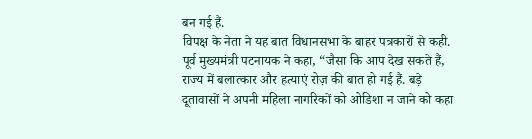बन गई हैं.
विपक्ष के नेता ने यह बात विधानसभा के बाहर पत्रकारों से कही. पूर्व मुख्यमंत्री पटनायक ने कहा, “जैसा कि आप देख सकते हैं, राज्य में बलात्कार और हत्याएं रोज़ की बात हो गई हैं. बड़े दूतावासों ने अपनी महिला नागरिकों को ओडिशा न जाने को कहा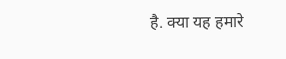है. क्या यह हमारे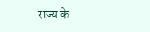राज्य के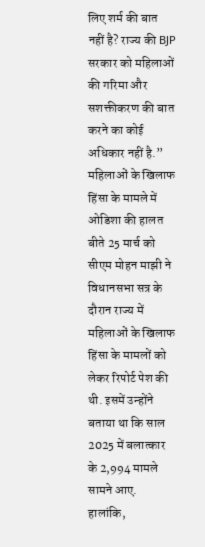लिए शर्म की बात नहीं है? राज्य की BJP सरकार को महिलाओं की गरिमा और सशक्तीकरण की बात करने का कोई अधिकार नहीं है.”
महिलाओं के खिलाफ हिंसा के मामले में ओडिशा की हालत
बीते 25 मार्च को सीएम मोहन माझी ने विधानसभा सत्र के दौरान राज्य में महिलाओं के खिलाफ हिंसा के मामलों को लेकर रिपोर्ट पेश की थी. इसमें उन्होंने बताया था कि साल 2025 में बलात्कार के 2,994 मामले सामने आए. हालांकि,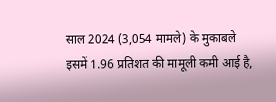साल 2024 (3,054 मामले) के मुकाबले इसमें 1.96 प्रतिशत की मामूली कमी आई है,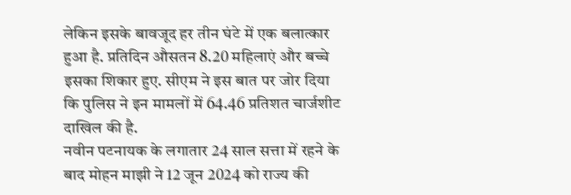लेकिन इसके बावजूद हर तीन घंटे में एक बलात्कार हुआ है. प्रतिदिन औसतन 8.20 महिलाएं और बच्चे इसका शिकार हुए. सीएम ने इस बात पर जोर दिया कि पुलिस ने इन मामलों में 64.46 प्रतिशत चार्जशीट दाखिल की है.
नवीन पटनायक के लगातार 24 साल सत्ता में रहने के बाद मोहन माझी ने 12 जून 2024 को राज्य की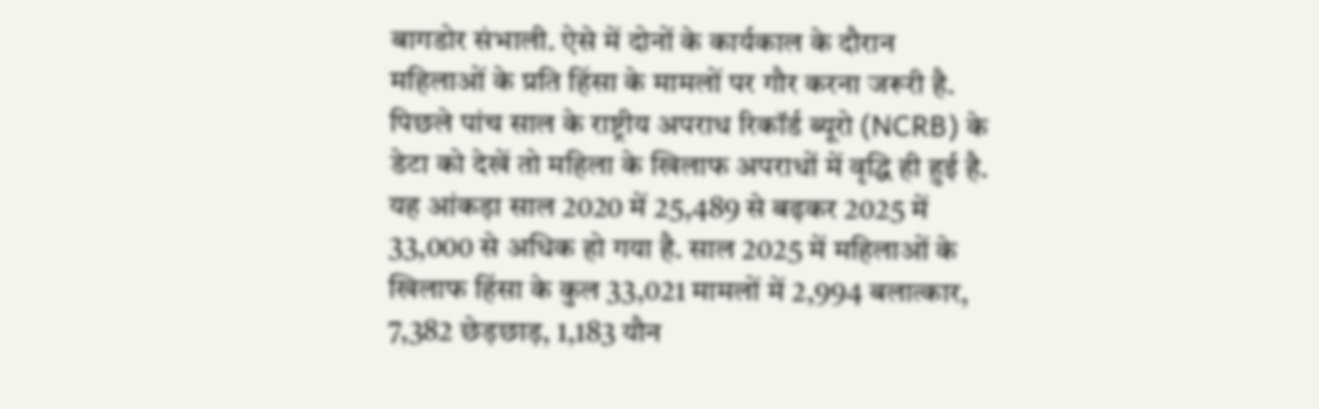बागडोर संभाली. ऐसे में दोनों के कार्यकाल के दौरान महिलाओं के प्रति हिंसा के मामलों पर गौर करना जरूरी है.
पिछले पांच साल के राष्ट्रीय अपराध रिकॉर्ड ब्यूरो (NCRB) के डेटा को देखें तो महिला के खिलाफ अपराधों में वृद्धि ही हुई है. यह आंकड़ा साल 2020 में 25,489 से बढ़कर 2025 में 33,000 से अधिक हो गया है. साल 2025 में महिलाओं के खिलाफ हिंसा के कुल 33,021 मामलों में 2,994 बलात्कार, 7,382 छेड़छाड़, 1,183 यौन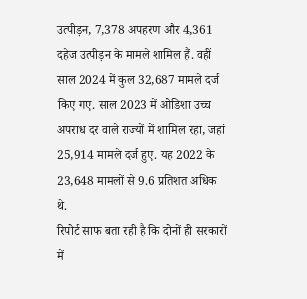उत्पीड़न, 7,378 अपहरण और 4,361 दहेज उत्पीड़न के मामले शामिल हैं. वहीं साल 2024 में कुल 32,687 मामले दर्ज किए गए. साल 2023 में ओडिशा उच्च अपराध दर वाले राज्यों में शामिल रहा, जहां 25,914 मामले दर्ज हुए. यह 2022 के 23,648 मामलों से 9.6 प्रतिशत अधिक थे.
रिपोर्ट साफ बता रही है कि दोनों ही सरकारों में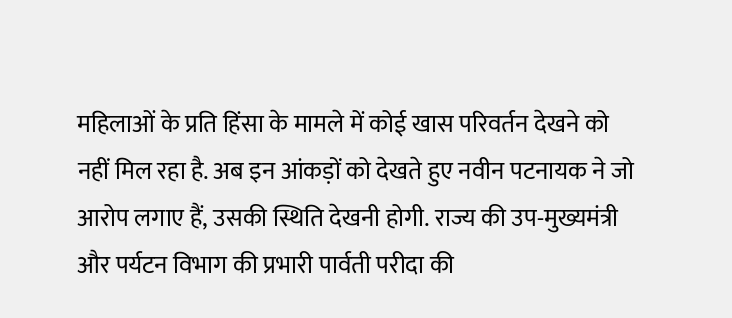महिलाओं के प्रति हिंसा के मामले में कोई खास परिवर्तन देखने को नहीं मिल रहा है. अब इन आंकड़ों को देखते हुए नवीन पटनायक ने जो आरोप लगाए हैं, उसकी स्थिति देखनी होगी. राज्य की उप-मुख्यमंत्री और पर्यटन विभाग की प्रभारी पार्वती परीदा की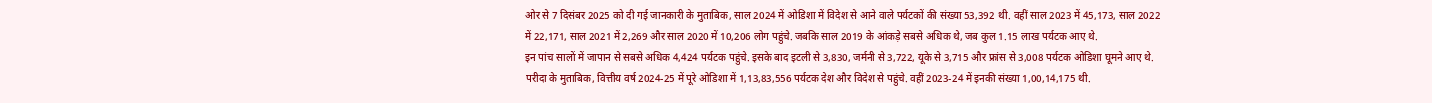ओर से 7 दिसंबर 2025 को दी गई जानकारी के मुताबिक, साल 2024 में ओडिशा में विदेश से आने वाले पर्यटकों की संख्या 53,392 थी. वहीं साल 2023 में 45,173, साल 2022 में 22,171, साल 2021 में 2,269 और साल 2020 में 10,206 लोग पहुंचे. जबकि साल 2019 के आंकड़े सबसे अधिक थे, जब कुल 1.15 लाख पर्यटक आए थे.
इन पांच सालों में जापान से सबसे अधिक 4,424 पर्यटक पहुंचे. इसके बाद इटली से 3,830, जर्मनी से 3,722, यूके से 3,715 और फ्रांस से 3,008 पर्यटक ओडिशा घूमने आए थे. परीदा के मुताबिक, वित्तीय वर्ष 2024-25 में पूरे ओडिशा में 1,13,83,556 पर्यटक देश और विदेश से पहुंचे. वहीं 2023-24 में इनकी संख्या 1,00,14,175 थी.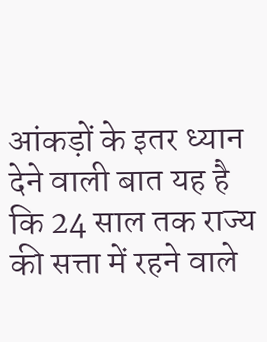आंकड़ों के इतर ध्यान देने वाली बात यह है कि 24 साल तक राज्य की सत्ता में रहने वाले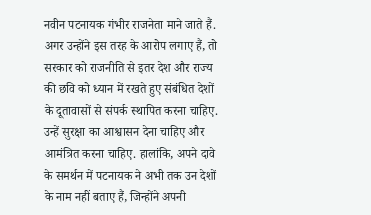नवीन पटनायक गंभीर राजनेता माने जाते हैं. अगर उन्होंने इस तरह के आरोप लगाए हैं, तो सरकार को राजनीति से इतर देश और राज्य की छवि को ध्यान में रखते हुए संबंधित देशों के दूतावासों से संपर्क स्थापित करना चाहिए. उन्हें सुरक्षा का आश्वासन देना चाहिए और आमंत्रित करना चाहिए. हालांकि, अपने दावे के समर्थन में पटनायक ने अभी तक उन देशों के नाम नहीं बताए हैं, जिन्होंने अपनी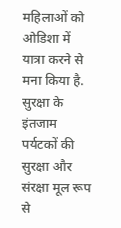महिलाओं को ओडिशा में यात्रा करने से मना किया है.
सुरक्षा के इंतजाम
पर्यटकों की सुरक्षा और संरक्षा मूल रूप से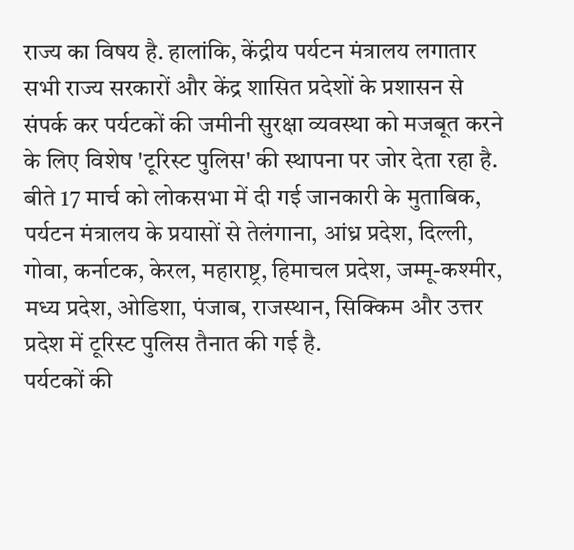राज्य का विषय है. हालांकि, केंद्रीय पर्यटन मंत्रालय लगातार सभी राज्य सरकारों और केंद्र शासित प्रदेशों के प्रशासन से संपर्क कर पर्यटकों की जमीनी सुरक्षा व्यवस्था को मजबूत करने के लिए विशेष 'टूरिस्ट पुलिस' की स्थापना पर जोर देता रहा है. बीते 17 मार्च को लोकसभा में दी गई जानकारी के मुताबिक, पर्यटन मंत्रालय के प्रयासों से तेलंगाना, आंध्र प्रदेश, दिल्ली, गोवा, कर्नाटक, केरल, महाराष्ट्र, हिमाचल प्रदेश, जम्मू-कश्मीर, मध्य प्रदेश, ओडिशा, पंजाब, राजस्थान, सिक्किम और उत्तर प्रदेश में टूरिस्ट पुलिस तैनात की गई है.
पर्यटकों की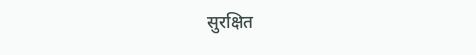सुरक्षित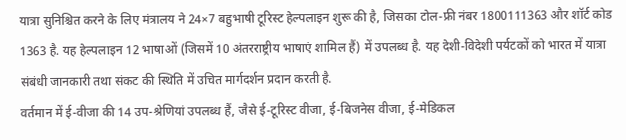यात्रा सुनिश्चित करने के लिए मंत्रालय ने 24×7 बहुभाषी टूरिस्ट हेल्पलाइन शुरू की है, जिसका टोल-फ्री नंबर 1800111363 और शॉर्ट कोड 1363 है. यह हेल्पलाइन 12 भाषाओं (जिसमें 10 अंतरराष्ट्रीय भाषाएं शामिल हैं) में उपलब्ध है. यह देशी-विदेशी पर्यटकों को भारत में यात्रा संबंधी जानकारी तथा संकट की स्थिति में उचित मार्गदर्शन प्रदान करती है.
वर्तमान में ई-वीजा की 14 उप-श्रेणियां उपलब्ध हैं, जैसे ई-टूरिस्ट वीजा, ई-बिजनेस वीजा, ई-मेडिकल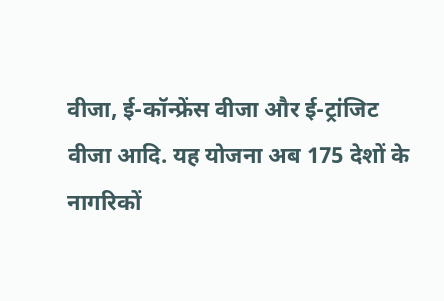वीजा, ई-कॉन्फ्रेंस वीजा और ई-ट्रांजिट वीजा आदि. यह योजना अब 175 देशों के नागरिकों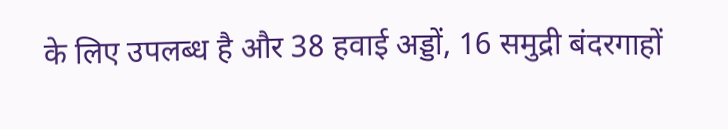के लिए उपलब्ध है और 38 हवाई अड्डों, 16 समुद्री बंदरगाहों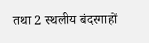तथा 2 स्थलीय बंदरगाहों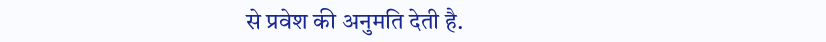से प्रवेश की अनुमति देती है.